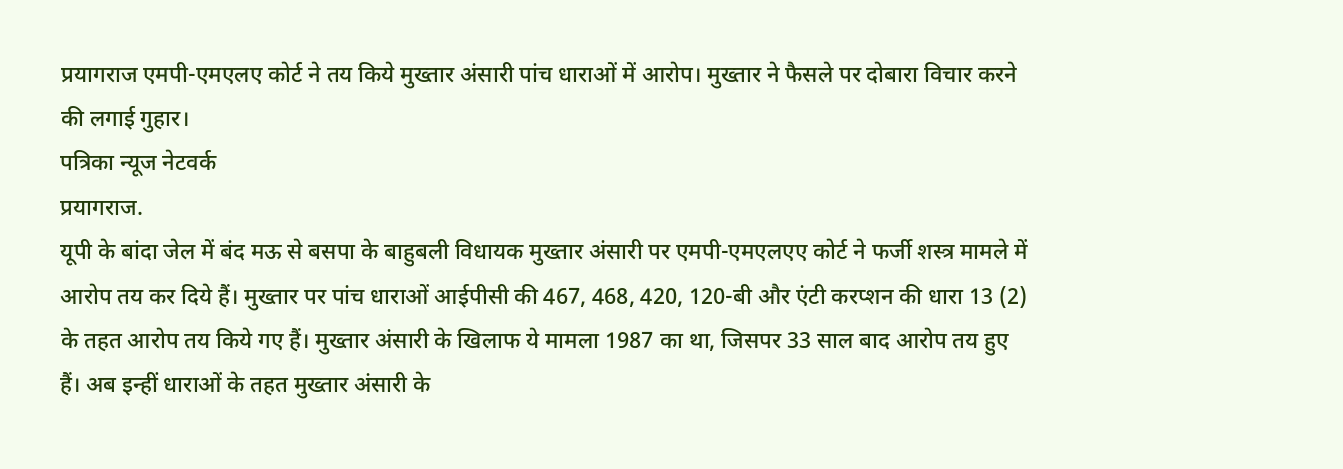प्रयागराज एमपी-एमएलए कोर्ट ने तय किये मुख्तार अंसारी पांच धाराओं में आरोप। मुख्तार ने फैसले पर दोबारा विचार करने की लगाई गुहार।
पत्रिका न्यूज नेटवर्क
प्रयागराज.
यूपी के बांदा जेल में बंद मऊ से बसपा के बाहुबली विधायक मुख्तार अंसारी पर एमपी-एमएलएए कोर्ट ने फर्जी शस्त्र मामले में आरोप तय कर दिये हैं। मुख्तार पर पांच धाराओं आईपीसी की 467, 468, 420, 120-बी और एंटी करप्शन की धारा 13 (2) के तहत आरोप तय किये गए हैं। मुख्तार अंसारी के खिलाफ ये मामला 1987 का था, जिसपर 33 साल बाद आरोप तय हुए हैं। अब इन्हीं धाराओं के तहत मुख्तार अंसारी के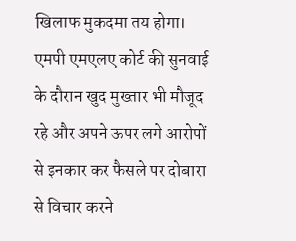खिलाफ मुकदमा तय होगा।
एमपी एमएलए कोर्ट की सुनवाई के दौरान खुद मुख्तार भी मौजूद रहे और अपने ऊपर लगे आरोपों से इनकार कर फैसले पर दोबारा से विचार करने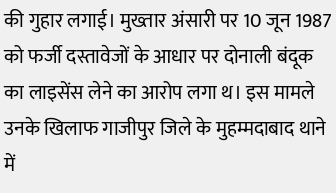की गुहार लगाई। मुख्तार अंसारी पर 10 जून 1987 को फर्जी दस्तावेजों के आधार पर दोनाली बंदूक का लाइसेंस लेने का आरोप लगा थ। इस मामले उनके खिलाफ गाजीपुर जिले के मुहम्मदाबाद थाने में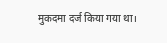मुकदमा दर्ज किया गया था।